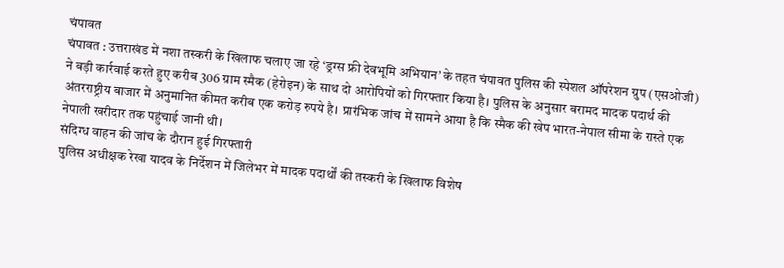चंपावत
चंपावत : उत्तराखंड में नशा तस्करी के खिलाफ चलाए जा रहे ‘ड्रग्स फ्री देवभूमि अभियान’ के तहत चंपावत पुलिस की स्पेशल ऑपरेशन ग्रुप (एसओजी) ने बड़ी कार्रवाई करते हुए करीब 306 ग्राम स्मैक (हेरोइन) के साथ दो आरोपियों को गिरफ्तार किया है। पुलिस के अनुसार बरामद मादक पदार्थ की अंतरराष्ट्रीय बाजार में अनुमानित कीमत करीब एक करोड़ रुपये है। प्रारंभिक जांच में सामने आया है कि स्मैक की खेप भारत-नेपाल सीमा के रास्ते एक नेपाली खरीदार तक पहुंचाई जानी थी।
संदिग्ध वाहन की जांच के दौरान हुई गिरफ्तारी
पुलिस अधीक्षक रेखा यादव के निर्देशन में जिलेभर में मादक पदार्थों की तस्करी के खिलाफ विशेष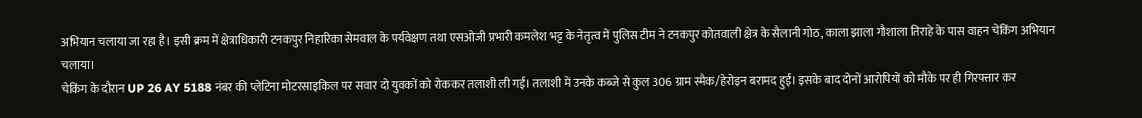अभियान चलाया जा रहा है। इसी क्रम में क्षेत्राधिकारी टनकपुर निहारिका सेमवाल के पर्यवेक्षण तथा एसओजी प्रभारी कमलेश भट्ट के नेतृत्व में पुलिस टीम ने टनकपुर कोतवाली क्षेत्र के सैलानी गोठ, काला झाला गौशाला तिराहे के पास वाहन चेकिंग अभियान चलाया।
चेकिंग के दौरान UP 26 AY 5188 नंबर की प्लेटिना मोटरसाइकिल पर सवार दो युवकों को रोककर तलाशी ली गई। तलाशी में उनके कब्जे से कुल 306 ग्राम स्मैक/हेरोइन बरामद हुई। इसके बाद दोनों आरोपियों को मौके पर ही गिरफ्तार कर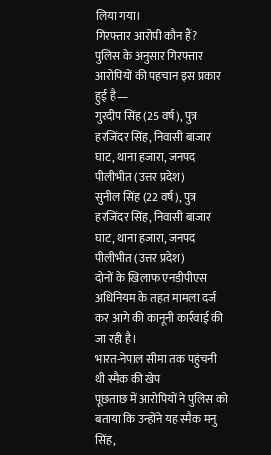लिया गया।
गिरफ्तार आरोपी कौन हैं?
पुलिस के अनुसार गिरफ्तार आरोपियों की पहचान इस प्रकार हुई है—
गुरदीप सिंह (25 वर्ष), पुत्र हरजिंदर सिंह, निवासी बाजार घाट, थाना हजारा, जनपद पीलीभीत (उत्तर प्रदेश)
सुनील सिंह (22 वर्ष), पुत्र हरजिंदर सिंह, निवासी बाजार घाट, थाना हजारा, जनपद पीलीभीत (उत्तर प्रदेश)
दोनों के खिलाफ एनडीपीएस अधिनियम के तहत मामला दर्ज कर आगे की कानूनी कार्रवाई की जा रही है।
भारत-नेपाल सीमा तक पहुंचनी थी स्मैक की खेप
पूछताछ में आरोपियों ने पुलिस को बताया कि उन्होंने यह स्मैक मनु सिंह,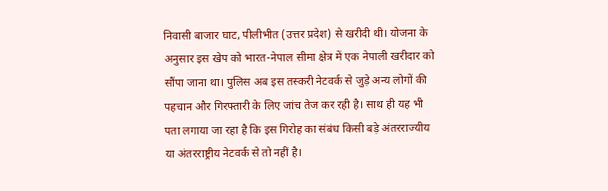निवासी बाजार घाट, पीलीभीत (उत्तर प्रदेश) से खरीदी थी। योजना के अनुसार इस खेप को भारत-नेपाल सीमा क्षेत्र में एक नेपाली खरीदार को सौंपा जाना था। पुलिस अब इस तस्करी नेटवर्क से जुड़े अन्य लोगों की पहचान और गिरफ्तारी के लिए जांच तेज कर रही है। साथ ही यह भी पता लगाया जा रहा है कि इस गिरोह का संबंध किसी बड़े अंतरराज्यीय या अंतरराष्ट्रीय नेटवर्क से तो नहीं है।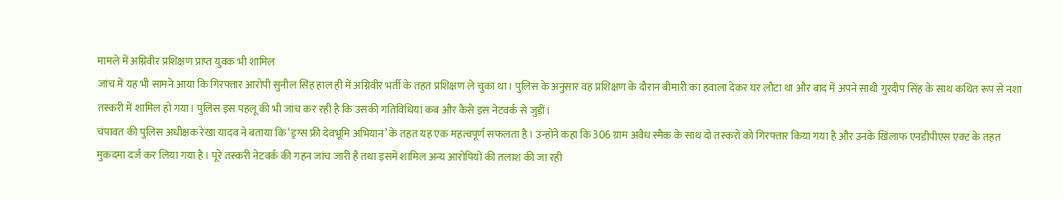मामले में अग्निवीर प्रशिक्षण प्राप्त युवक भी शामिल
जांच में यह भी सामने आया कि गिरफ्तार आरोपी सुनील सिंह हाल ही में अग्निवीर भर्ती के तहत प्रशिक्षण ले चुका था। पुलिस के अनुसार वह प्रशिक्षण के दौरान बीमारी का हवाला देकर घर लौटा था और बाद में अपने साथी गुरदीप सिंह के साथ कथित रूप से नशा तस्करी में शामिल हो गया। पुलिस इस पहलू की भी जांच कर रही है कि उसकी गतिविधियां कब और कैसे इस नेटवर्क से जुड़ीं।
चंपावत की पुलिस अधीक्षक रेखा यादव ने बताया कि ‘ड्रग्स फ्री देवभूमि अभियान’ के तहत यह एक महत्वपूर्ण सफलता है। उन्होंने कहा कि 306 ग्राम अवैध स्मैक के साथ दो तस्करों को गिरफ्तार किया गया है और उनके खिलाफ एनडीपीएस एक्ट के तहत मुकदमा दर्ज कर लिया गया है। पूरे तस्करी नेटवर्क की गहन जांच जारी है तथा इसमें शामिल अन्य आरोपियों की तलाश की जा रही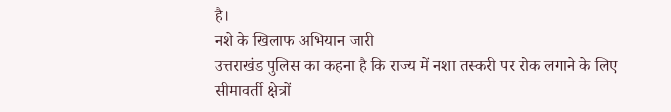है।
नशे के खिलाफ अभियान जारी
उत्तराखंड पुलिस का कहना है कि राज्य में नशा तस्करी पर रोक लगाने के लिए सीमावर्ती क्षेत्रों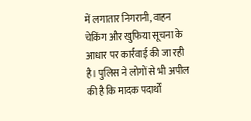में लगातार निगरानी, वाहन चेकिंग और खुफिया सूचना के आधार पर कार्रवाई की जा रही है। पुलिस ने लोगों से भी अपील की है कि मादक पदार्थों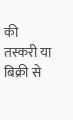की तस्करी या बिक्री से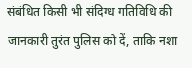संबंधित किसी भी संदिग्ध गतिविधि की जानकारी तुरंत पुलिस को दें, ताकि नशा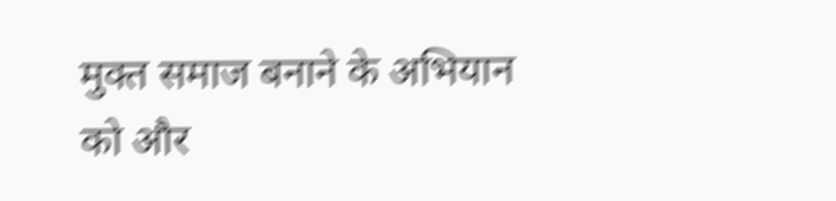मुक्त समाज बनाने के अभियान को और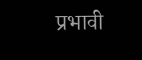प्रभावी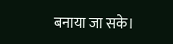बनाया जा सके।